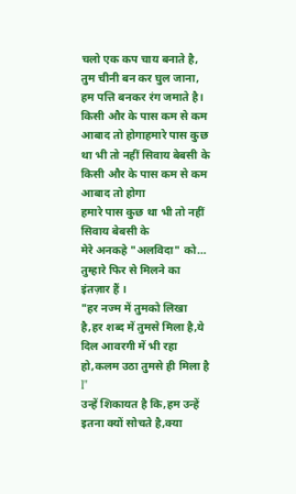चलो एक कप चाय बनाते है,
तुम चीनी बन कर घुल जाना,
हम पत्ति बनकर रंग जमाते है।
किसी और के पास कम से कम आबाद तो होगाहमारे पास कुछ था भी तो नहीं सिवाय बेबसी के
किसी और के पास कम से कम आबाद तो होगा
हमारे पास कुछ था भी तो नहीं सिवाय बेबसी के
मेरे अनकहे "अलविदा" को…
तुम्हारे फिर से मिलने का इंतज़ार हैं ।
"हर नज्म में तुमको लिखा है,हर शब्द में तुमसे मिला है,ये दिल आवरगी में भी रहा हो,कलम उठा तुमसे ही मिला है l"
उन्हें शिकायत है कि,हम उन्हें इतना क्यों सोचते है,क्या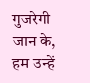गुजरेगी जान के, हम उन्हें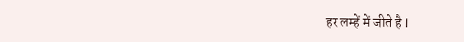हर लम्हें में जीते है l